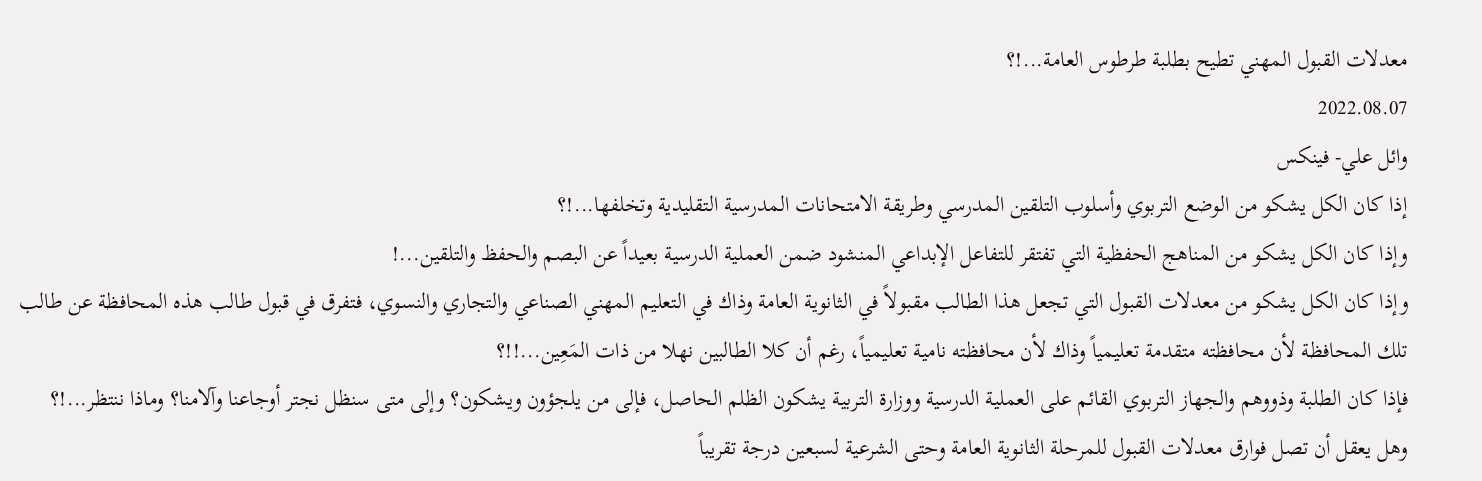معدلات القبول المهني تطيح بطلبة طرطوس العامة...!؟
2022.08.07
وائل علي- فينكس
إذا كان الكل يشكو من الوضع التربوي وأسلوب التلقين المدرسي وطريقة الامتحانات المدرسية التقليدية وتخلفها...!؟
وإذا كان الكل يشكو من المناهج الحفظية التي تفتقر للتفاعل الإبداعي المنشود ضمن العملية الدرسية بعيداً عن البصم والحفظ والتلقين...!
وإذا كان الكل يشكو من معدلات القبول التي تجعل هذا الطالب مقبولاً في الثانوية العامة وذاك في التعليم المهني الصناعي والتجاري والنسوي، فتفرق في قبول طالب هذه المحافظة عن طالب تلك المحافظة لأن محافظته متقدمة تعليمياً وذاك لأن محافظته نامية تعليمياً، رغم أن كلا الطالبين نهلا من ذات المَعِين...!!؟
فإذا كان الطلبة وذووهم والجهاز التربوي القائم على العملية الدرسية ووزارة التربية يشكون الظلم الحاصل، فإلى من يلجؤون ويشكون؟ وإلى متى سنظل نجتر أوجاعنا وآلامنا؟ وماذا ننتظر...!؟
وهل يعقل أن تصل فوارق معدلات القبول للمرحلة الثانوية العامة وحتى الشرعية لسبعين درجة تقريباً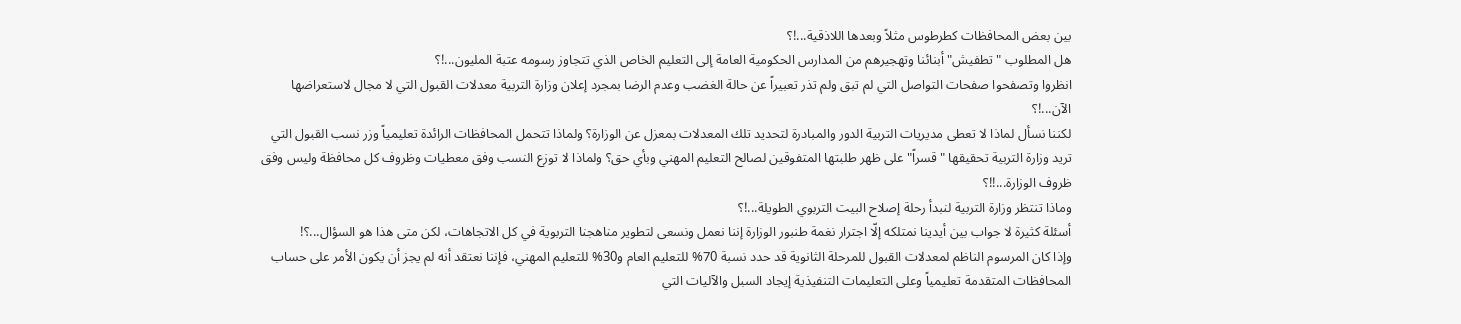بين بعض المحافظات كطرطوس مثلاً وبعدها اللاذقية...!؟
هل المطلوب "تطفيش" أبنائنا وتهجيرهم من المدارس الحكومية العامة إلى التعليم الخاص الذي تتجاوز رسومه عتبة المليون...!؟
انظروا وتصفحوا صفحات التواصل التي لم تبق ولم تذر تعبيراً عن حالة الغضب وعدم الرضا بمجرد إعلان وزارة التربية معدلات القبول التي لا مجال لاستعراضها الآن...!؟
لكننا نسأل لماذا لا تعطى مديريات التربية الدور والمبادرة لتحديد تلك المعدلات بمعزل عن الوزارة؟ ولماذا تتحمل المحافظات الرائدة تعليمياً وزر نسب القبول التي تريد وزارة التربية تحقيقها "قسراً" على ظهر طلبتها المتفوقين لصالح التعليم المهني وبأي حق؟ ولماذا لا توزع النسب وفق معطيات وظروف كل محافظة وليس وفق ظروف الوزارة...!!؟
وماذا تنتظر وزارة التربية لنبدأ رحلة إصلاح البيت التربوي الطويلة...!؟
أسئلة كثيرة لا جواب بين أيدينا نمتلكه إلّا اجترار نغمة طنبور الوزارة إننا نعمل ونسعى لتطوير مناهجنا التربوية في كل الاتجاهات، لكن متى هذا هو السؤال...؟!
وإذا كان المرسوم الناظم لمعدلات القبول للمرحلة الثانوية قد حدد نسبة 70% للتعليم العام و30% للتعليم المهني، فإننا نعتقد أنه لم يجز أن يكون الأمر على حساب المحافظات المتقدمة تعليمياً وعلى التعليمات التنفيذية إيجاد السبل والآليات التي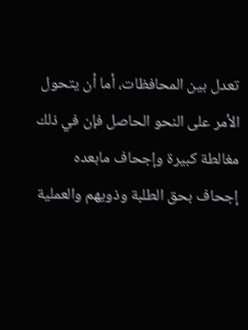تعدل بين المحافظات، أما أن يتحول الأمر على النحو الحاصل فإن في ذلك مغالطة كبيرة وإجحاف مابعده إجحاف بحق الطلبة وذويهم والعملية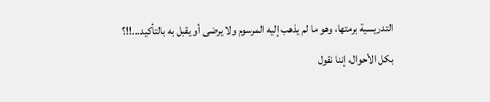التدريسية برمتها، وهو ما لم يذهب إليه المرسوم ولا يرضى أو يقبل به بالتأكيد...!!؟
بكل الأحوال، إننا نقول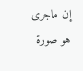إن ماجرى هو صورة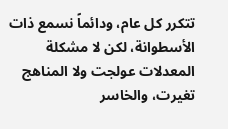تتكرر كل عام، ودائماً نسمع ذات الأسطوانة، لكن لا مشكلة المعدلات عولجت ولا المناهج تغيرت، والخاسر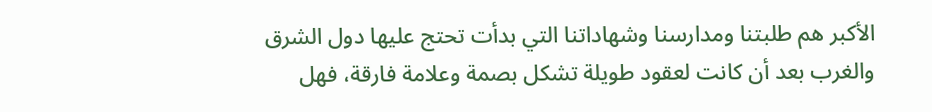الأكبر هم طلبتنا ومدارسنا وشهاداتنا التي بدأت تحتج عليها دول الشرق والغرب بعد أن كانت لعقود طويلة تشكل بصمة وعلامة فارقة، فهل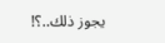يجوز ذلك..؟!